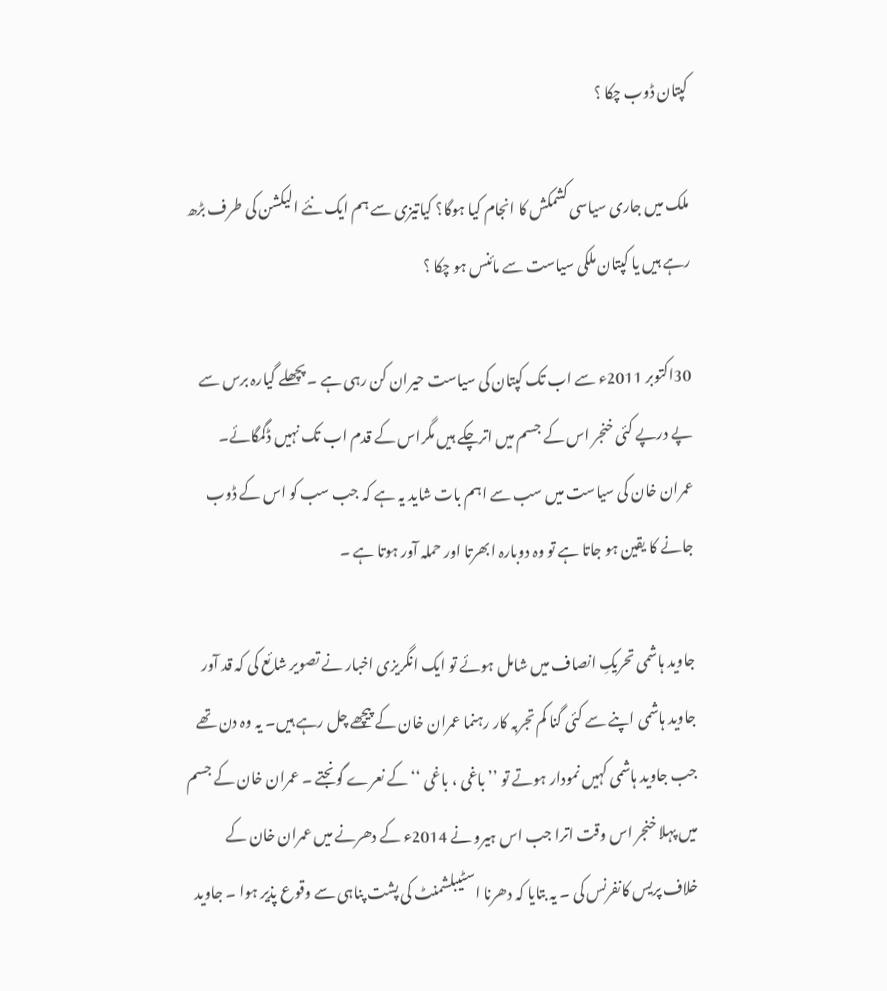کپتان ڈوب چکا ؟

ملک میں جاری سیاسی کشمکش کا انجام کیا ہوگا؟ کیاتیزی سے ہم ایک نئے الیکشن کی طرف بڑھ رہے ہیں یا کپتان ملکی سیاست سے مائنس ہو چکا ؟

30اکتوبر 2011ء سے اب تک کپتان کی سیاست حیران کن رہی ہے ۔ پچھلے گیارہ برس سے پے درپے کئی خنجر اس کے جسم میں اترچکے ہیں مگراس کے قدم اب تک نہیں ڈگمگائے۔ عمران خان کی سیاست میں سب سے اہم بات شاید یہ ہے کہ جب سب کو اس کے ڈوب جانے کا یقین ہو جاتا ہے تو وہ دوبارہ ابھرتا اور حملہ آور ہوتا ہے ۔

جاوید ہاشمی تحریکِ انصاف میں شامل ہوئے تو ایک انگریزی اخبار نے تصویر شائع کی کہ قد آور جاوید ہاشمی اپنے سے کئی گنا کم تجربہ کار رہنما عمران خان کے پیچھے چل رہے ہیں۔ یہ وہ دن تھے جب جاوید ہاشمی کہیں نمودار ہوتے تو ’’باغی ، باغی ‘‘ کے نعرے گونجتے ۔ عمران خان کے جسم میں پہلا خنجر اس وقت اترا جب اس ہیرو نے 2014ء کے دھرنے میں عمران خان کے خلاف پریس کانفرنس کی ۔ یہ بتایا کہ دھرنا اسٹیبلشمنٹ کی پشت پناہی سے وقوع پذیر ہوا ۔ جاوید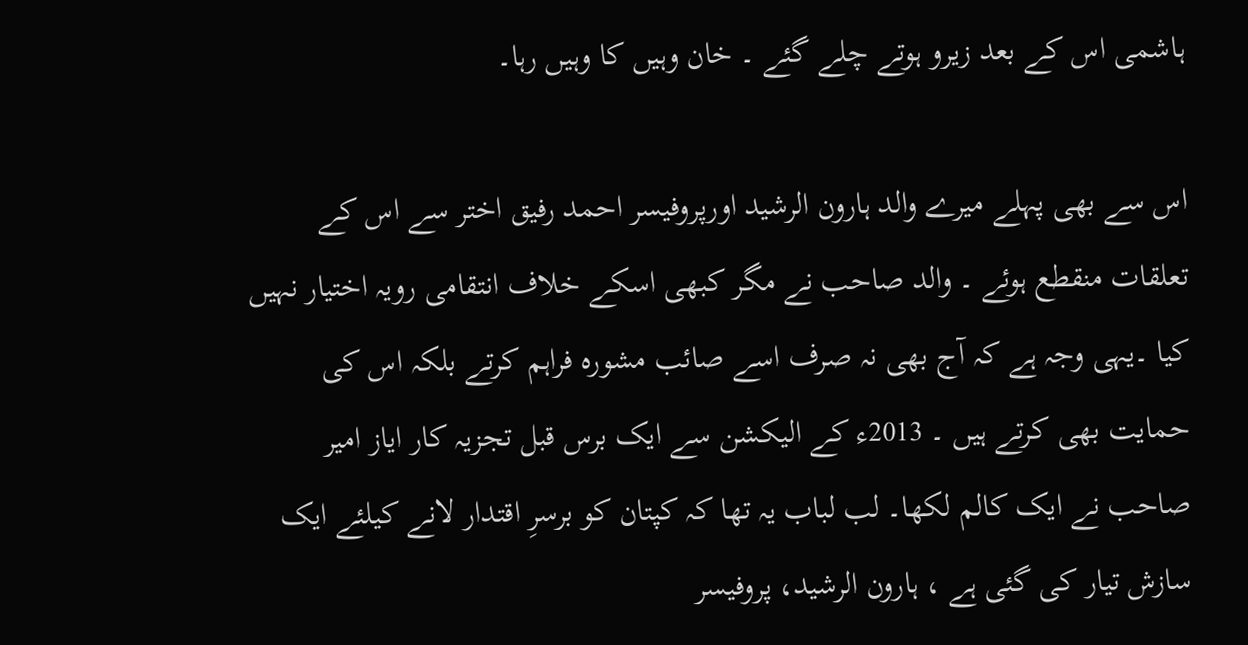ہاشمی اس کے بعد زیرو ہوتے چلے گئے ۔ خان وہیں کا وہیں رہا۔

اس سے بھی پہلے میرے والد ہارون الرشید اورپروفیسر احمد رفیق اختر سے اس کے تعلقات منقطع ہوئے ۔ والد صاحب نے مگر کبھی اسکے خلاف انتقامی رویہ اختیار نہیں کیا ۔یہی وجہ ہے کہ آج بھی نہ صرف اسے صائب مشورہ فراہم کرتے بلکہ اس کی حمایت بھی کرتے ہیں ۔ 2013ء کے الیکشن سے ایک برس قبل تجزیہ کار ایاز امیر صاحب نے ایک کالم لکھا۔ لب لباب یہ تھا کہ کپتان کو برسرِ اقتدار لانے کیلئے ایک سازش تیار کی گئی ہے ، ہارون الرشید، پروفیسر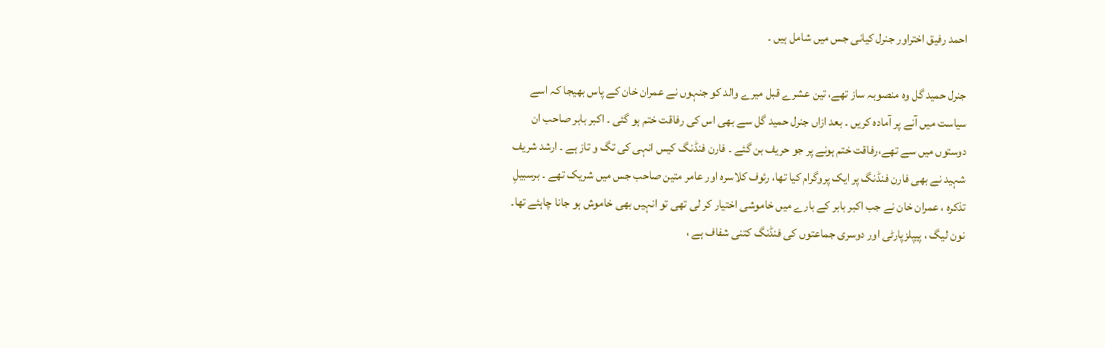احمد رفیق اختراور جنرل کیانی جس میں شامل ہیں ۔

جنرل حمید گل وہ منصوبہ ساز تھے، تین عشرے قبل میرے والد کو جنہوں نے عمران خان کے پاس بھیجا کہ اسے سیاست میں آنے پر آمادہ کریں ۔ بعد ازاں جنرل حمید گل سے بھی اس کی رفاقت ختم ہو گئی ۔ اکبر بابر صاحب ان دوستوں میں سے تھے،رفاقت ختم ہونے پر جو حریف بن گئے ۔ فارن فنڈنگ کیس انہی کی تگ و تاز ہے ۔ ارشد شریف شہید نے بھی فارن فنڈنگ پر ایک پروگرام کیا تھا، رئوف کلاسرہ اور عامر متین صاحب جس میں شریک تھے ۔ برسبیلِ تذکرہ ، عمران خان نے جب اکبر بابر کے بارے میں خاموشی اختیار کر لی تھی تو انہیں بھی خاموش ہو جانا چاہئے تھا۔ نون لیگ ، پیپلزپارٹی اور دوسری جماعتوں کی فنڈنگ کتنی شفاف ہے ،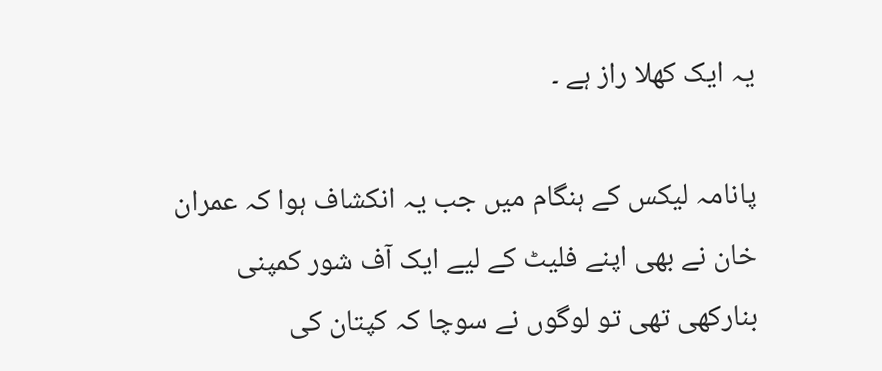یہ ایک کھلا راز ہے ۔

پانامہ لیکس کے ہنگام میں جب یہ انکشاف ہوا کہ عمران خان نے بھی اپنے فلیٹ کے لیے ایک آف شور کمپنی بنارکھی تھی تو لوگوں نے سوچا کہ کپتان کی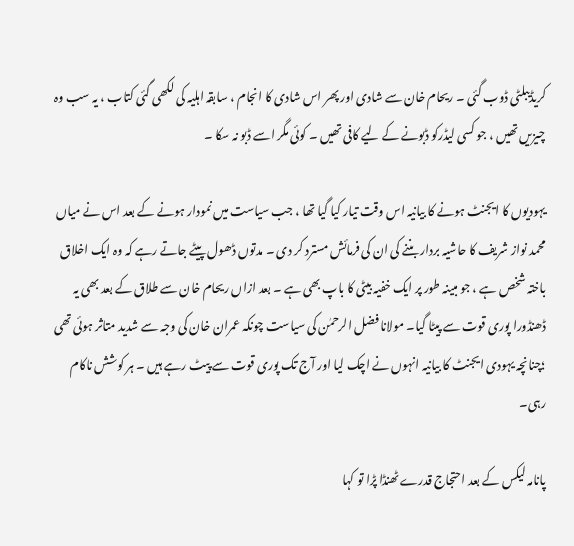کریڈیبلٹی ڈوب گئی ۔ ریحام خان سے شادی اور پھر اس شادی کا انجام ، سابقہ اہلیہ کی لکھی گئی کتاب ، یہ سب وہ چیزیں تھیں ، جو کسی لیڈرکو ڈبونے کے لیے کافی تھیں ۔ کوئی مگر اسے ڈبو نہ سکا ۔

یہودیوں کا ایجنٹ ہونے کا بیانیہ اس وقت تیار کیا گیا تھا ، جب سیاست میں نمودار ہونے کے بعد اس نے میاں محمد نواز شریف کا حاشیہ بردار بننے کی ان کی فرمائش مسترد کر دی ۔ مدتوں ڈھول پیٹے جاتے رہے کہ وہ ایک اخلاق باختہ شخص ہے ، جو مبینہ طور پر ایک خفیہ بیٹی کا باپ بھی ہے ۔ بعد ازاں ریحام خان سے طلاق کے بعد بھی یہ ڈھنڈورا پوری قوت سے پیٹا گیا۔ مولانا فضل الرحمٰن کی سیاست چونکہ عمران خان کی وجہ سے شدید متاثر ہوئی تھی ؛چنانچہ یہودی ایجنٹ کا بیانیہ انہوں نے اچک لیا اور آج تک پوری قوت سے پیٹ رہے ہیں ۔ ہر کوشش ناکام رہی۔

پانامہ لیکس کے بعد احتجاج قدرے ٹھنڈا پڑا تو کہا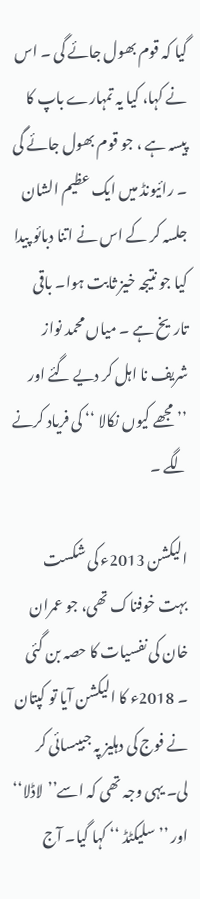گیا کہ قوم بھول جائے گی ۔ اس نے کہا، کیا یہ تمہارے باپ کا پیسہ ہے ، جو قوم بھول جائے گی ۔ رائیونڈ میں ایک عظیم الشان جلسہ کر کے اس نے اتنا دبائو پیدا کیا جو نتیجہ خیز ثابت ہوا۔ باقی تاریخ ہے ۔ میاں محمد نواز شریف نا اہل کر دیے گئے اور ’’مجھے کیوں نکالا ‘‘ کی فریاد کرنے لگے ۔

الیکشن 2013ء کی شکست بہت خوفناک تھی، جو عمران خان کی نفسیات کا حصہ بن گئی ۔ 2018ء کا الیکشن آیا تو کپتان نے فوج کی دہلیز پہ جبیںسائی کر لی۔ یہی وجہ تھی کہ اسے’’لاڈلا‘‘ اور ’’سلیکٹڈ ‘‘ کہا گیا۔ آج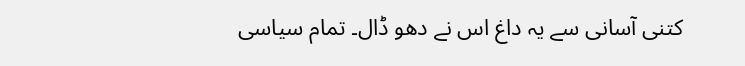کتنی آسانی سے یہ داغ اس نے دھو ڈال۔ تمام سیاسی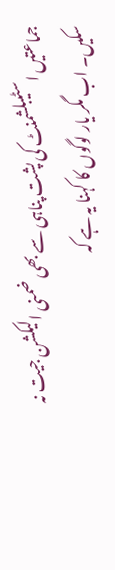جماعتیں اسٹیبلشمنٹ کی پشت پناہی سے بھی ضمنی الیکشن جیت نہ سکیں۔ اب مگر یار لوگوں کا کہنا یہ ہے کہ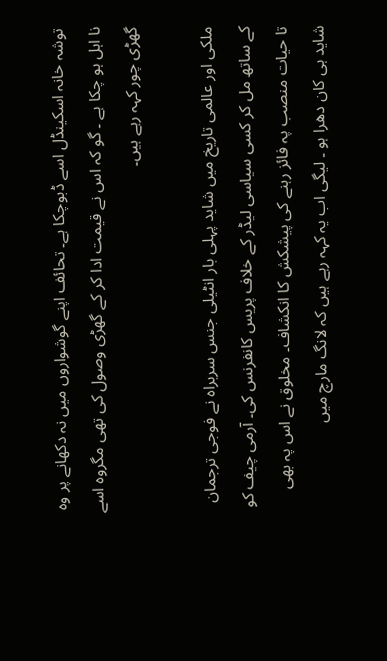توشہ خانہ اسکینڈل اسے ڈبوچکا ہے۔ تحائف اپنے گوشواروں میں نہ دکھانے پر وہ نا اہل ہو چکا ہے ۔ گو کہ اس نے قیمت ادا کر کے گھڑی وصول کی تھی مگروہ اسے گھڑی چور کہہ رہے ہیں۔

ملکی اور عالمی تاریخ میں شاید پہلی بار انٹیلی جنس سربراہ نے فوجی ترجمان کے ساتھ مل کر کسی سیاسی لیڈر کے خلاف پریس کانفرنس کی۔ آرمی چیف کو تا حیات منصب پہ فائز رہنے کی پیشکش کا انکشاف۔ مخلوق نے اس پہ بھی شاید ہی کان دھرا ہو ۔ لیگی اب یہ کہہ رہے ہیں کہ لانگ مارچ میں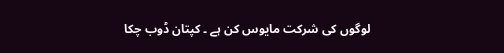لوگوں کی شرکت مایوس کن ہے ۔ کپتان ڈوب چکا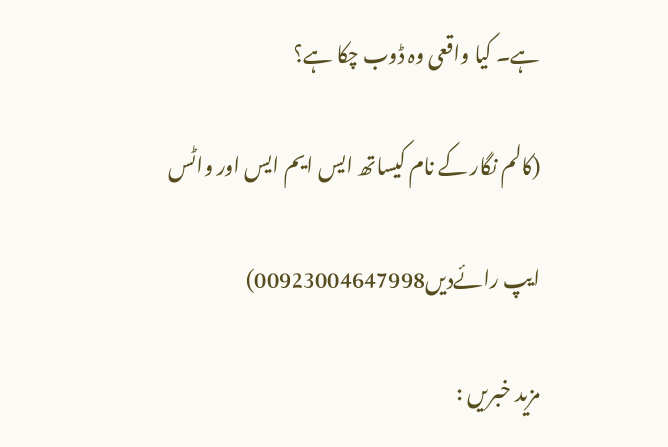ہے۔ کیا واقعی وہ ڈوب چکا ہے؟

(کالم نگار کے نام کیساتھ ایس ایم ایس اور واٹس

ایپ رائےدیں00923004647998)

مزید خبریں :